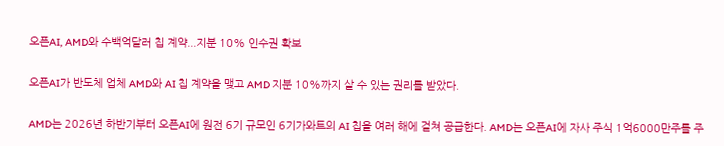오픈AI, AMD와 수백억달러 칩 계약...지분 10% 인수권 확보

오픈AI가 반도체 업체 AMD와 AI 칩 계약을 맺고 AMD 지분 10%까지 살 수 있는 권리를 받았다.

AMD는 2026년 하반기부터 오픈AI에 원전 6기 규모인 6기가와트의 AI 칩을 여러 해에 걸쳐 공급한다. AMD는 오픈AI에 자사 주식 1억6000만주를 주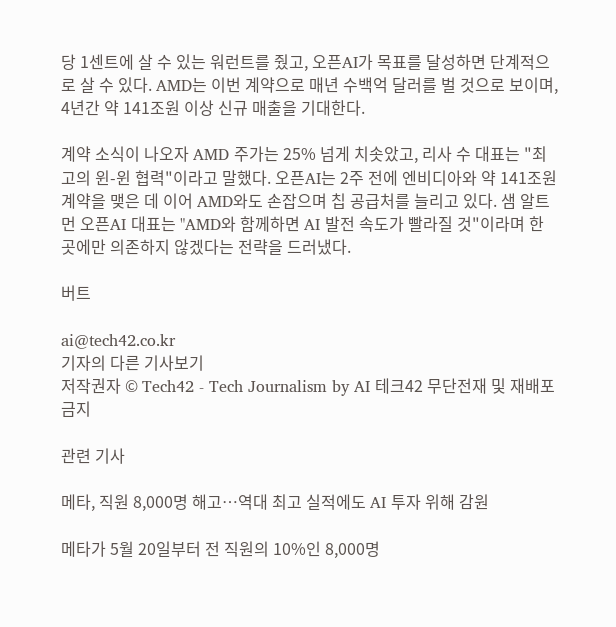당 1센트에 살 수 있는 워런트를 줬고, 오픈AI가 목표를 달성하면 단계적으로 살 수 있다. AMD는 이번 계약으로 매년 수백억 달러를 벌 것으로 보이며, 4년간 약 141조원 이상 신규 매출을 기대한다.

계약 소식이 나오자 AMD 주가는 25% 넘게 치솟았고, 리사 수 대표는 "최고의 윈-윈 협력"이라고 말했다. 오픈AI는 2주 전에 엔비디아와 약 141조원 계약을 맺은 데 이어 AMD와도 손잡으며 칩 공급처를 늘리고 있다. 샘 알트먼 오픈AI 대표는 "AMD와 함께하면 AI 발전 속도가 빨라질 것"이라며 한 곳에만 의존하지 않겠다는 전략을 드러냈다.

버트

ai@tech42.co.kr
기자의 다른 기사보기
저작권자 © Tech42 - Tech Journalism by AI 테크42 무단전재 및 재배포 금지

관련 기사

메타, 직원 8,000명 해고…역대 최고 실적에도 AI 투자 위해 감원

메타가 5월 20일부터 전 직원의 10%인 8,000명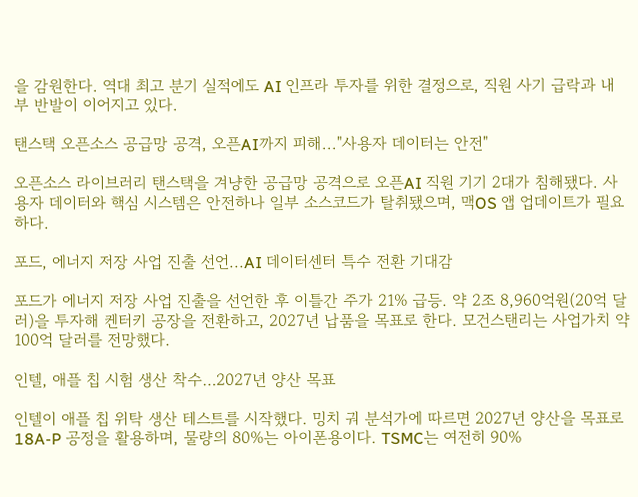을 감원한다. 역대 최고 분기 실적에도 AI 인프라 투자를 위한 결정으로, 직원 사기 급락과 내부 반발이 이어지고 있다.

탠스택 오픈소스 공급망 공격, 오픈AI까지 피해..."사용자 데이터는 안전"

오픈소스 라이브러리 탠스택을 겨냥한 공급망 공격으로 오픈AI 직원 기기 2대가 침해됐다. 사용자 데이터와 핵심 시스템은 안전하나 일부 소스코드가 탈취됐으며, 맥OS 앱 업데이트가 필요하다.

포드, 에너지 저장 사업 진출 선언...AI 데이터센터 특수 전환 기대감

포드가 에너지 저장 사업 진출을 선언한 후 이틀간 주가 21% 급등. 약 2조 8,960억원(20억 달러)을 투자해 켄터키 공장을 전환하고, 2027년 납품을 목표로 한다. 모건스탠리는 사업가치 약 100억 달러를 전망했다.

인텔, 애플 칩 시험 생산 착수…2027년 양산 목표

인텔이 애플 칩 위탁 생산 테스트를 시작했다. 밍치 궈 분석가에 따르면 2027년 양산을 목표로 18A-P 공정을 활용하며, 물량의 80%는 아이폰용이다. TSMC는 여전히 90%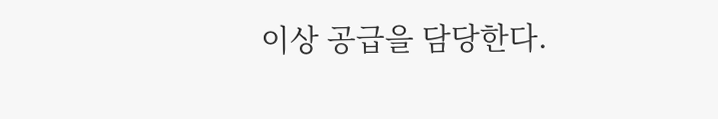이상 공급을 담당한다.